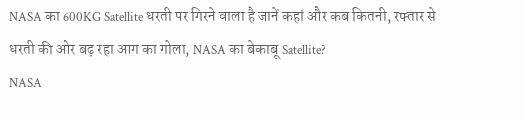NASA का 600KG Satellite धरती पर गिरने वाला है जानें कहां और कब कितनी, रफ्तार से धरती की ओर बढ़ रहा आग का गोला, NASA का बेकाबू Satellite?
NASA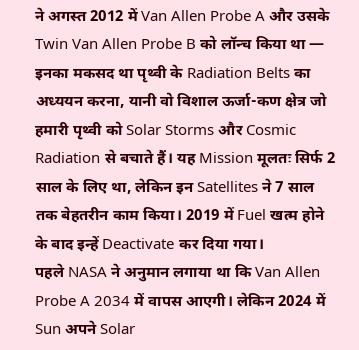ने अगस्त 2012 में Van Allen Probe A और उसके Twin Van Allen Probe B को लॉन्च किया था — इनका मकसद था पृथ्वी के Radiation Belts का अध्ययन करना, यानी वो विशाल ऊर्जा-कण क्षेत्र जो हमारी पृथ्वी को Solar Storms और Cosmic Radiation से बचाते हैं। यह Mission मूलतः सिर्फ 2 साल के लिए था, लेकिन इन Satellites ने 7 साल तक बेहतरीन काम किया। 2019 में Fuel खत्म होने के बाद इन्हें Deactivate कर दिया गया।
पहले NASA ने अनुमान लगाया था कि Van Allen Probe A 2034 में वापस आएगी। लेकिन 2024 में Sun अपने Solar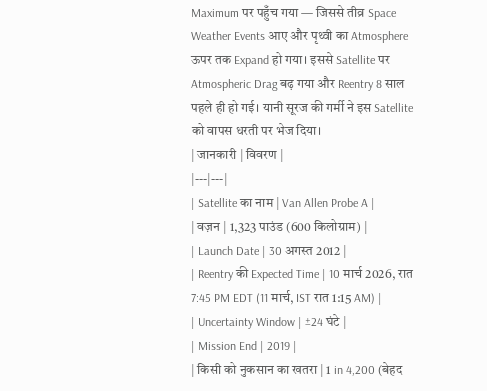Maximum पर पहुँच गया — जिससे तीव्र Space Weather Events आए और पृथ्वी का Atmosphere ऊपर तक Expand हो गया। इससे Satellite पर Atmospheric Drag बढ़ गया और Reentry 8 साल पहले ही हो गई। यानी सूरज की गर्मी ने इस Satellite को वापस धरती पर भेज दिया।
| जानकारी | विवरण |
|---|---|
| Satellite का नाम | Van Allen Probe A |
| वज़न | 1,323 पाउंड (600 किलोग्राम) |
| Launch Date | 30 अगस्त 2012 |
| Reentry की Expected Time | 10 मार्च 2026, रात 7:45 PM EDT (11 मार्च, IST रात 1:15 AM) |
| Uncertainty Window | ±24 घंटे |
| Mission End | 2019 |
| किसी को नुकसान का खतरा | 1 in 4,200 (बेहद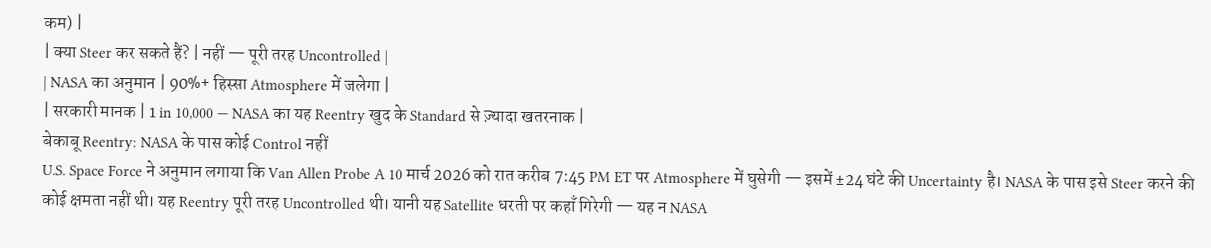कम) |
| क्या Steer कर सकते हैं? | नहीं — पूरी तरह Uncontrolled |
| NASA का अनुमान | 90%+ हिस्सा Atmosphere में जलेगा |
| सरकारी मानक | 1 in 10,000 — NASA का यह Reentry खुद के Standard से ज़्यादा खतरनाक |
बेकाबू Reentry: NASA के पास कोई Control नहीं
U.S. Space Force ने अनुमान लगाया कि Van Allen Probe A 10 मार्च 2026 को रात करीब 7:45 PM ET पर Atmosphere में घुसेगी — इसमें ±24 घंटे की Uncertainty है। NASA के पास इसे Steer करने की कोई क्षमता नहीं थी। यह Reentry पूरी तरह Uncontrolled थी। यानी यह Satellite धरती पर कहाँ गिरेगी — यह न NASA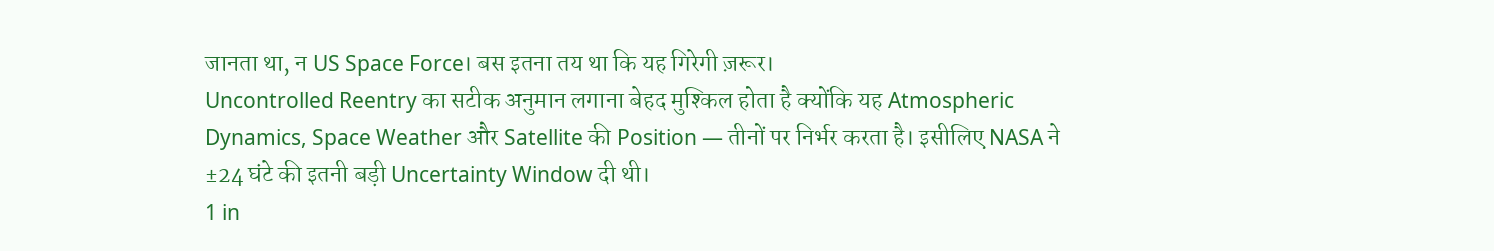जानता था, न US Space Force। बस इतना तय था कि यह गिरेगी ज़रूर।
Uncontrolled Reentry का सटीक अनुमान लगाना बेहद मुश्किल होता है क्योंकि यह Atmospheric Dynamics, Space Weather और Satellite की Position — तीनों पर निर्भर करता है। इसीलिए NASA ने ±24 घंटे की इतनी बड़ी Uncertainty Window दी थी।
1 in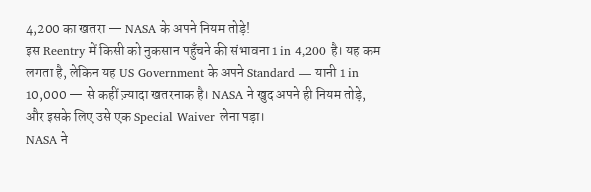4,200 का खतरा — NASA के अपने नियम तोड़े!
इस Reentry में किसी को नुकसान पहुँचने की संभावना 1 in 4,200 है। यह कम लगता है, लेकिन यह US Government के अपने Standard — यानी 1 in 10,000 — से कहीं ज़्यादा खतरनाक है। NASA ने खुद अपने ही नियम तोड़े, और इसके लिए उसे एक Special Waiver लेना पड़ा।
NASA ने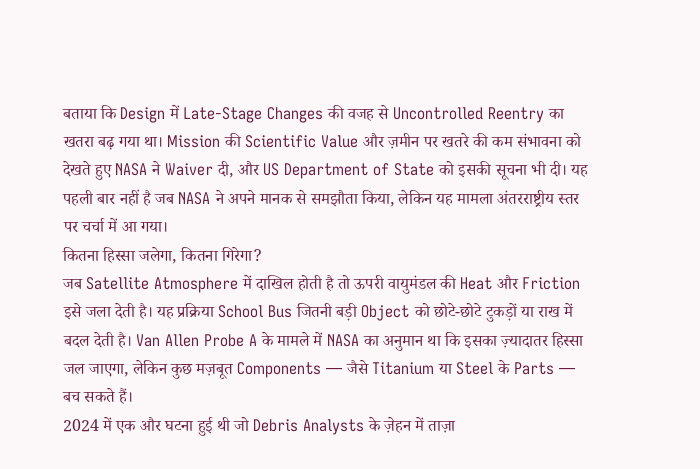बताया कि Design में Late-Stage Changes की वजह से Uncontrolled Reentry का खतरा बढ़ गया था। Mission की Scientific Value और ज़मीन पर खतरे की कम संभावना को देखते हुए NASA ने Waiver दी, और US Department of State को इसकी सूचना भी दी। यह पहली बार नहीं है जब NASA ने अपने मानक से समझौता किया, लेकिन यह मामला अंतरराष्ट्रीय स्तर पर चर्चा में आ गया।
कितना हिस्सा जलेगा, कितना गिरेगा?
जब Satellite Atmosphere में दाखिल होती है तो ऊपरी वायुमंडल की Heat और Friction इसे जला देती है। यह प्रक्रिया School Bus जितनी बड़ी Object को छोटे-छोटे टुकड़ों या राख में बदल देती है। Van Allen Probe A के मामले में NASA का अनुमान था कि इसका ज़्यादातर हिस्सा जल जाएगा, लेकिन कुछ मज़बूत Components — जैसे Titanium या Steel के Parts — बच सकते हैं।
2024 में एक और घटना हुई थी जो Debris Analysts के ज़ेहन में ताज़ा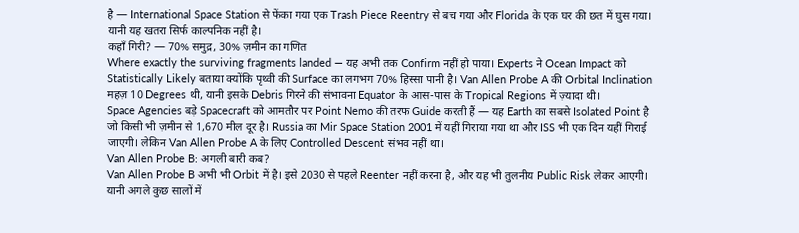है — International Space Station से फेंका गया एक Trash Piece Reentry से बच गया और Florida के एक घर की छत में घुस गया। यानी यह खतरा सिर्फ काल्पनिक नहीं है।
कहाँ गिरी? — 70% समुद्र, 30% ज़मीन का गणित
Where exactly the surviving fragments landed — यह अभी तक Confirm नहीं हो पाया। Experts ने Ocean Impact को Statistically Likely बताया क्योंकि पृथ्वी की Surface का लगभग 70% हिस्सा पानी है। Van Allen Probe A की Orbital Inclination महज़ 10 Degrees थी, यानी इसके Debris गिरने की संभावना Equator के आस-पास के Tropical Regions में ज़्यादा थी।
Space Agencies बड़े Spacecraft को आमतौर पर Point Nemo की तरफ Guide करती हैं — यह Earth का सबसे Isolated Point है जो किसी भी ज़मीन से 1,670 मील दूर है। Russia का Mir Space Station 2001 में यहीं गिराया गया था और ISS भी एक दिन यहीं गिराई जाएगी। लेकिन Van Allen Probe A के लिए Controlled Descent संभव नहीं था।
Van Allen Probe B: अगली बारी कब?
Van Allen Probe B अभी भी Orbit में है। इसे 2030 से पहले Reenter नहीं करना है, और यह भी तुलनीय Public Risk लेकर आएगी। यानी अगले कुछ सालों में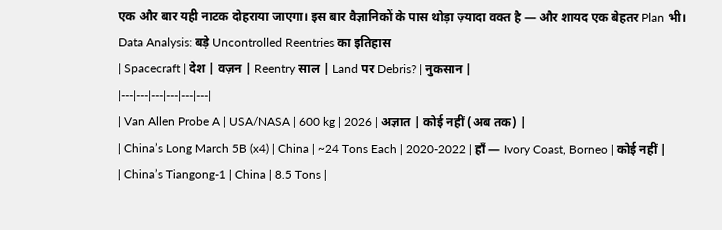एक और बार यही नाटक दोहराया जाएगा। इस बार वैज्ञानिकों के पास थोड़ा ज़्यादा वक्त है — और शायद एक बेहतर Plan भी।
Data Analysis: बड़े Uncontrolled Reentries का इतिहास
| Spacecraft | देश | वज़न | Reentry साल | Land पर Debris? | नुकसान |
|---|---|---|---|---|---|
| Van Allen Probe A | USA/NASA | 600 kg | 2026 | अज्ञात | कोई नहीं (अब तक) |
| China’s Long March 5B (x4) | China | ~24 Tons Each | 2020-2022 | हाँ — Ivory Coast, Borneo | कोई नहीं |
| China’s Tiangong-1 | China | 8.5 Tons |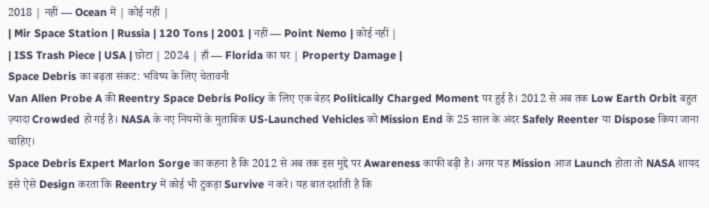2018 | नहीं — Ocean में | कोई नहीं |
| Mir Space Station | Russia | 120 Tons | 2001 | नहीं — Point Nemo | कोई नहीं |
| ISS Trash Piece | USA | छोटा | 2024 | हाँ — Florida का घर | Property Damage |
Space Debris का बढ़ता संकट: भविष्य के लिए चेतावनी
Van Allen Probe A की Reentry Space Debris Policy के लिए एक बेहद Politically Charged Moment पर हुई है। 2012 से अब तक Low Earth Orbit बहुत ज़्यादा Crowded हो गई है। NASA के नए नियमों के मुताबिक US-Launched Vehicles को Mission End के 25 साल के अंदर Safely Reenter या Dispose किया जाना चाहिए।
Space Debris Expert Marlon Sorge का कहना है कि 2012 से अब तक इस मुद्दे पर Awareness काफी बढ़ी है। अगर यह Mission आज Launch होता तो NASA शायद इसे ऐसे Design करता कि Reentry में कोई भी टुकड़ा Survive न करे। यह बात दर्शाती है कि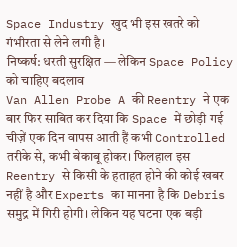Space Industry खुद भी इस खतरे को गंभीरता से लेने लगी है।
निष्कर्ष: धरती सुरक्षित — लेकिन Space Policy को चाहिए बदलाव
Van Allen Probe A की Reentry ने एक बार फिर साबित कर दिया कि Space में छोड़ी गई चीज़ें एक दिन वापस आती हैं कभी Controlled तरीके से, कभी बेकाबू होकर। फिलहाल इस Reentry से किसी के हताहत होने की कोई खबर नहीं है और Experts का मानना है कि Debris समुद्र में गिरी होगी। लेकिन यह घटना एक बड़ी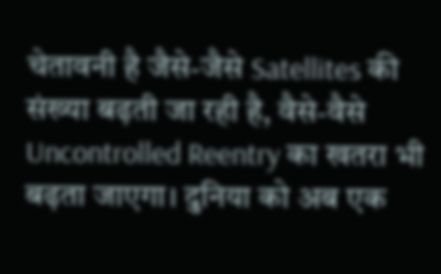चेतावनी है जैसे-जैसे Satellites की संख्या बढ़ती जा रही है, वैसे-वैसे Uncontrolled Reentry का खतरा भी बढ़ता जाएगा। दुनिया को अब एक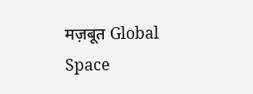मज़बूत Global Space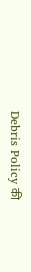Debris Policy की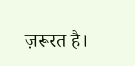ज़रूरत है।